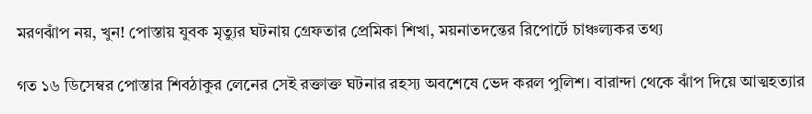মরণঝাঁপ নয়, খুন! পোস্তায় যুবক মৃত্যুর ঘটনায় গ্রেফতার প্রেমিকা শিখা, ময়নাতদন্তের রিপোর্টে চাঞ্চল্যকর তথ্য

গত ১৬ ডিসেম্বর পোস্তার শিবঠাকুর লেনের সেই রক্তাক্ত ঘটনার রহস্য অবশেষে ভেদ করল পুলিশ। বারান্দা থেকে ঝাঁপ দিয়ে আত্মহত্যার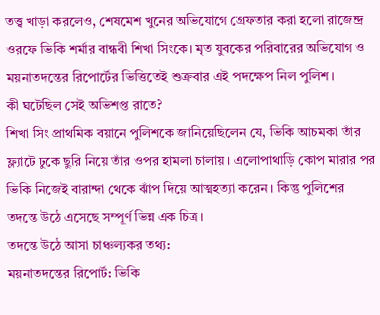তত্ত্ব খাড়া করলেও, শেষমেশ খুনের অভিযোগে গ্রেফতার করা হলো রাজেন্দ্র ওরফে ভিকি শর্মার বান্ধবী শিখা সিংকে। মৃত যুবকের পরিবারের অভিযোগ ও ময়নাতদন্তের রিপোর্টের ভিত্তিতেই শুক্রবার এই পদক্ষেপ নিল পুলিশ।
কী ঘটেছিল সেই অভিশপ্ত রাতে?
শিখা সিং প্রাথমিক বয়ানে পুলিশকে জানিয়েছিলেন যে, ভিকি আচমকা তাঁর ফ্ল্যাটে ঢুকে ছুরি নিয়ে তাঁর ওপর হামলা চালায়। এলোপাথাড়ি কোপ মারার পর ভিকি নিজেই বারান্দা থেকে ঝাঁপ দিয়ে আত্মহত্যা করেন। কিন্তু পুলিশের তদন্তে উঠে এসেছে সম্পূর্ণ ভিন্ন এক চিত্র।
তদন্তে উঠে আসা চাঞ্চল্যকর তথ্য:
ময়নাতদন্তের রিপোর্ট: ভিকি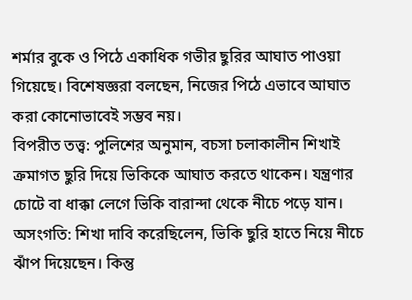শর্মার বুকে ও পিঠে একাধিক গভীর ছুরির আঘাত পাওয়া গিয়েছে। বিশেষজ্ঞরা বলছেন, নিজের পিঠে এভাবে আঘাত করা কোনোভাবেই সম্ভব নয়।
বিপরীত তত্ত্ব: পুলিশের অনুমান, বচসা চলাকালীন শিখাই ক্রমাগত ছুরি দিয়ে ভিকিকে আঘাত করতে থাকেন। যন্ত্রণার চোটে বা ধাক্কা লেগে ভিকি বারান্দা থেকে নীচে পড়ে যান।
অসংগতি: শিখা দাবি করেছিলেন, ভিকি ছুরি হাতে নিয়ে নীচে ঝাঁপ দিয়েছেন। কিন্তু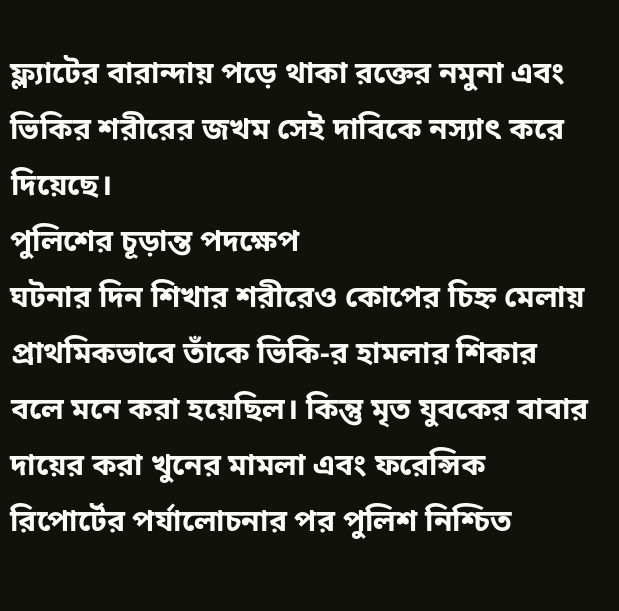ফ্ল্যাটের বারান্দায় পড়ে থাকা রক্তের নমুনা এবং ভিকির শরীরের জখম সেই দাবিকে নস্যাৎ করে দিয়েছে।
পুলিশের চূড়ান্ত পদক্ষেপ
ঘটনার দিন শিখার শরীরেও কোপের চিহ্ন মেলায় প্রাথমিকভাবে তাঁকে ভিকি-র হামলার শিকার বলে মনে করা হয়েছিল। কিন্তু মৃত যুবকের বাবার দায়ের করা খুনের মামলা এবং ফরেন্সিক রিপোর্টের পর্যালোচনার পর পুলিশ নিশ্চিত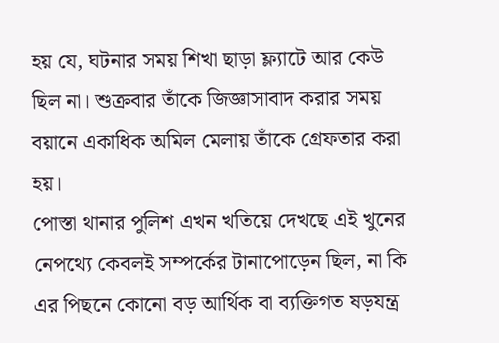হয় যে, ঘটনার সময় শিখা ছাড়া ফ্ল্যাটে আর কেউ ছিল না। শুক্রবার তাঁকে জিজ্ঞাসাবাদ করার সময় বয়ানে একাধিক অমিল মেলায় তাঁকে গ্রেফতার করা হয়।
পোস্তা থানার পুলিশ এখন খতিয়ে দেখছে এই খুনের নেপথ্যে কেবলই সম্পর্কের টানাপোড়েন ছিল, না কি এর পিছনে কোনো বড় আর্থিক বা ব্যক্তিগত ষড়যন্ত্র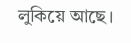লুকিয়ে আছে।